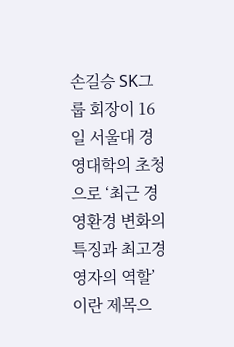손길승 SK그룹 회장이 16일 서울대 경영대학의 초청으로 ‘최근 경영환경 변화의 특징과 최고경영자의 역할’이란 제목으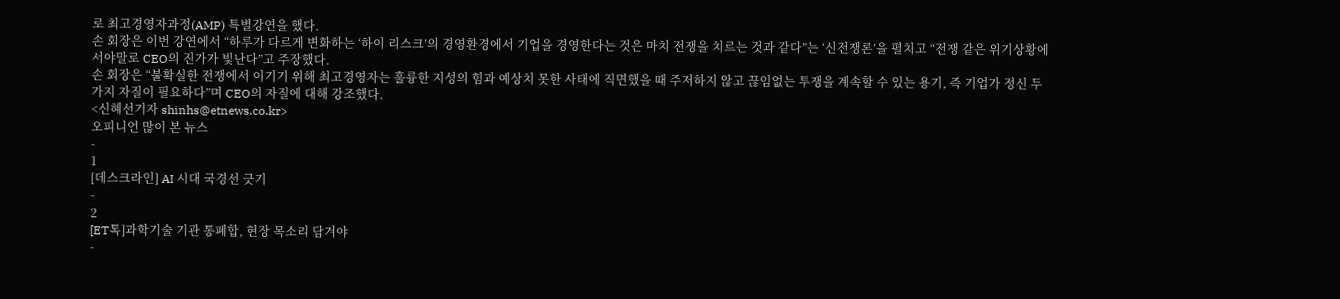로 최고경영자과정(AMP) 특별강연을 했다.
손 회장은 이번 강연에서 “하루가 다르게 변화하는 ‘하이 리스크’의 경영환경에서 기업을 경영한다는 것은 마치 전쟁을 치르는 것과 같다”는 ‘신전쟁론’을 펼치고 “전쟁 같은 위기상황에서야말로 CEO의 진가가 빛난다”고 주장했다.
손 회장은 “불확실한 전쟁에서 이기기 위해 최고경영자는 훌륭한 지성의 힘과 예상치 못한 사태에 직면했을 때 주저하지 않고 끊임없는 투쟁을 계속할 수 있는 용기, 즉 기업가 정신 두 가지 자질이 필요하다”며 CEO의 자질에 대해 강조했다.
<신혜선기자 shinhs@etnews.co.kr>
오피니언 많이 본 뉴스
-
1
[데스크라인] AI 시대 국경선 긋기
-
2
[ET톡]과학기술 기관 통폐합, 현장 목소리 담겨야
-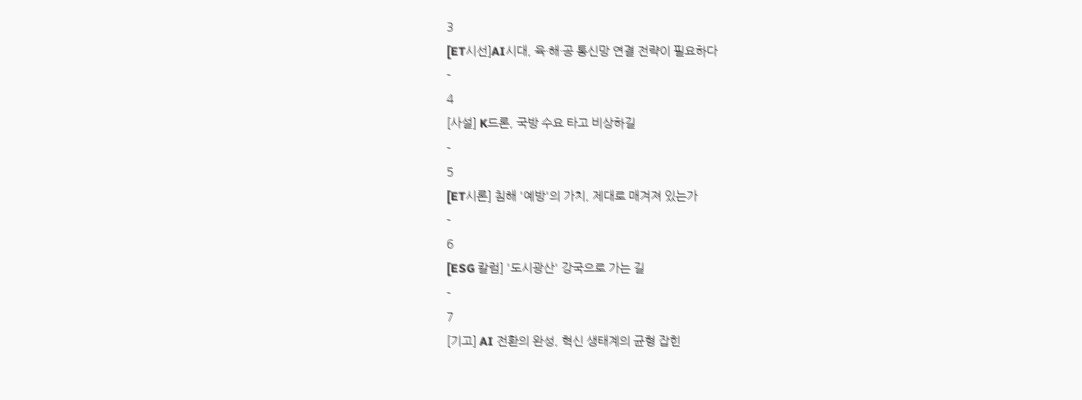3
[ET시선]AI시대, 육·해·공 통신망 연결 전략이 필요하다
-
4
[사설] K드론, 국방 수요 타고 비상하길
-
5
[ET시론] 침해 '예방'의 가치, 제대로 매겨져 있는가
-
6
[ESG 칼럼] '도시광산' 강국으로 가는 길
-
7
[기고] AI 전환의 완성, 혁신 생태계의 균형 잡힌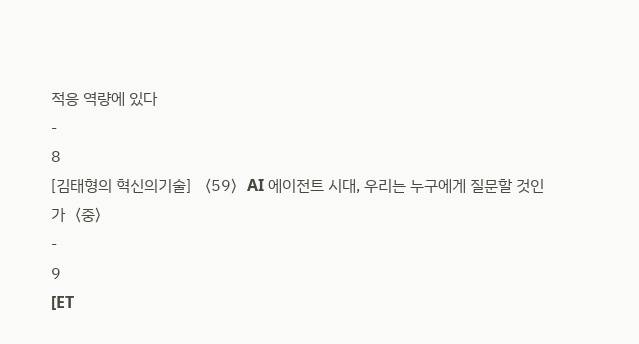적응 역량에 있다
-
8
[김태형의 혁신의기술] 〈59〉AI 에이전트 시대, 우리는 누구에게 질문할 것인가〈중〉
-
9
[ET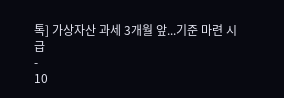톡] 가상자산 과세 3개월 앞...기준 마련 시급
-
10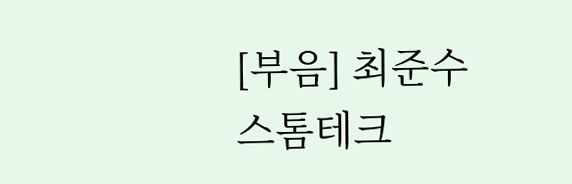[부음] 최준수 스톰테크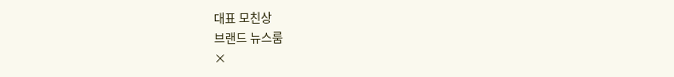대표 모친상
브랜드 뉴스룸
×